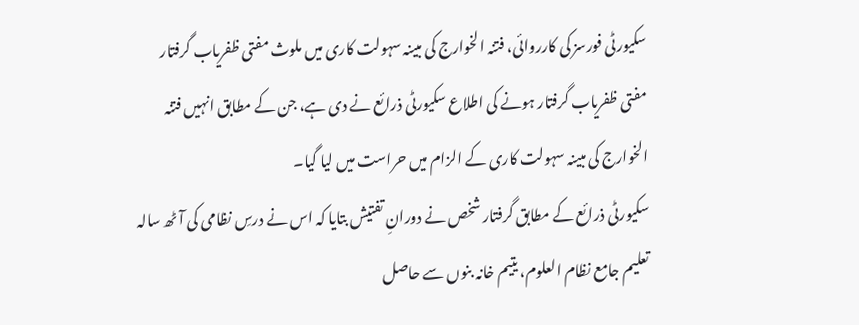سکیورٹی فورسز کی کارروائی، فتنہ الخوارج کی مبینہ سہولت کاری میں ملوث مفتی ظفریاب گرفتار
مفتی ظفریاب گرفتار ہونے کی اطلاع سکیورٹی ذرائع نے دی ہے، جن کے مطابق انہیں فتنہ الخوارج کی مبینہ سہولت کاری کے الزام میں حراست میں لیا گیا۔
سکیورٹی ذرائع کے مطابق گرفتار شخص نے دورانِ تفتیش بتایا کہ اس نے درسِ نظامی کی آٹھ سالہ تعلیم جامع نظام العلوم، یتیم خانہ بنوں سے حاصل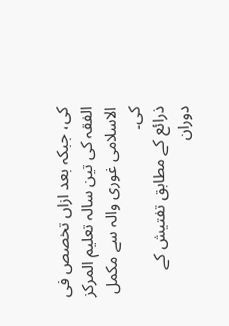کی، جبکہ بعد ازاں تخصص فی الفقہ کی تین سالہ تعلیم المرکز الاسلامی غوری والہ سے مکمل کی۔
ذرائع کے مطابق تفتیش کے دوران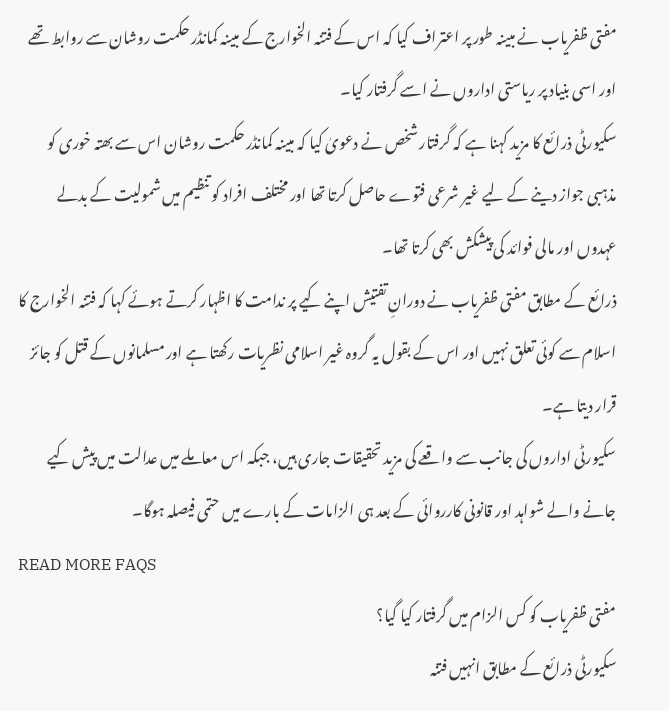مفتی ظفریاب نے مبینہ طور پر اعتراف کیا کہ اس کے فتنہ الخوارج کے مبینہ کمانڈر حکمت روشان سے روابط تھے اور اسی بنیاد پر ریاستی اداروں نے اسے گرفتار کیا۔
سکیورٹی ذرائع کا مزید کہنا ہے کہ گرفتار شخص نے دعویٰ کیا کہ مبینہ کمانڈر حکمت روشان اس سے بھتہ خوری کو مذہبی جواز دینے کے لیے غیر شرعی فتوے حاصل کرتا تھا اور مختلف افراد کو تنظیم میں شمولیت کے بدلے عہدوں اور مالی فوائد کی پیشکش بھی کرتا تھا۔
ذرائع کے مطابق مفتی ظفریاب نے دورانِ تفتیش اپنے کیے پر ندامت کا اظہار کرتے ہوئے کہا کہ فتنہ الخوارج کا اسلام سے کوئی تعلق نہیں اور اس کے بقول یہ گروہ غیر اسلامی نظریات رکھتا ہے اور مسلمانوں کے قتل کو جائز قرار دیتا ہے۔
سکیورٹی اداروں کی جانب سے واقعے کی مزید تحقیقات جاری ہیں، جبکہ اس معاملے میں عدالت میں پیش کیے جانے والے شواہد اور قانونی کارروائی کے بعد ہی الزامات کے بارے میں حتمی فیصلہ ہوگا۔
READ MORE FAQS
مفتی ظفریاب کو کس الزام میں گرفتار کیا گیا؟
سکیورٹی ذرائع کے مطابق انہیں فتنہ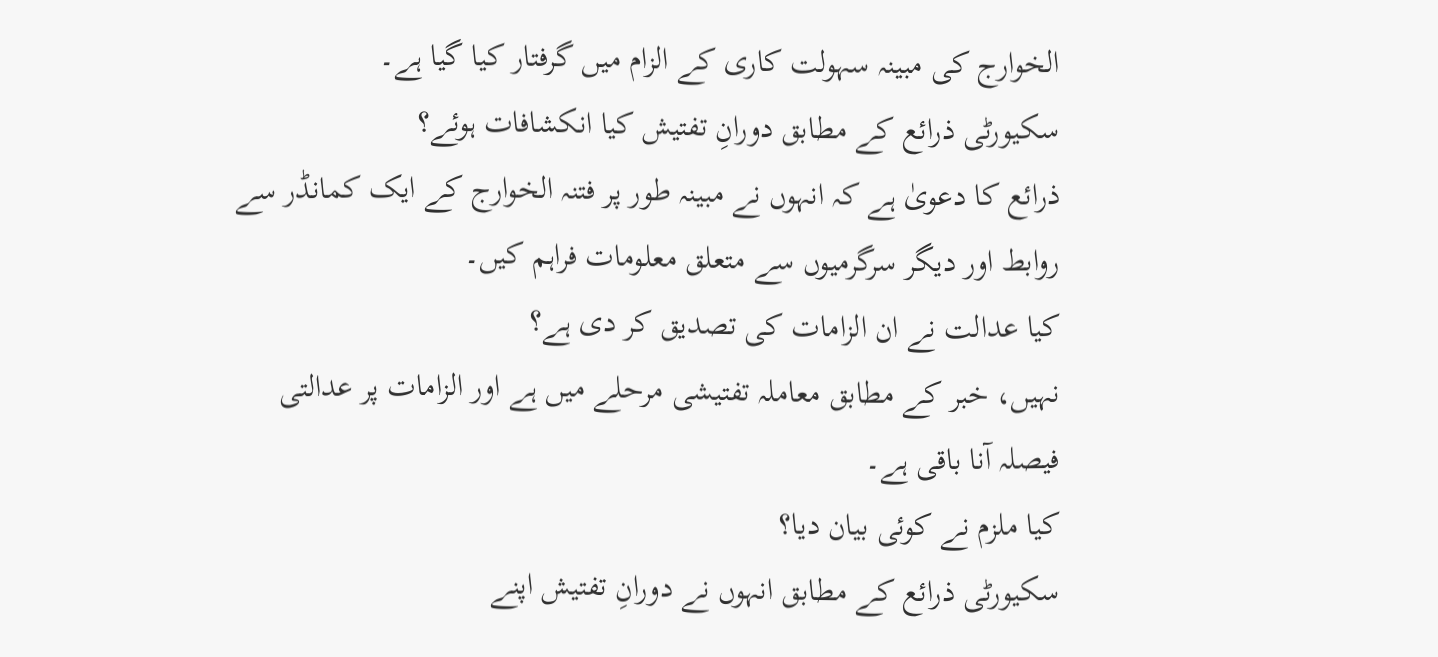الخوارج کی مبینہ سہولت کاری کے الزام میں گرفتار کیا گیا ہے۔
سکیورٹی ذرائع کے مطابق دورانِ تفتیش کیا انکشافات ہوئے؟
ذرائع کا دعویٰ ہے کہ انہوں نے مبینہ طور پر فتنہ الخوارج کے ایک کمانڈر سے روابط اور دیگر سرگرمیوں سے متعلق معلومات فراہم کیں۔
کیا عدالت نے ان الزامات کی تصدیق کر دی ہے؟
نہیں، خبر کے مطابق معاملہ تفتیشی مرحلے میں ہے اور الزامات پر عدالتی فیصلہ آنا باقی ہے۔
کیا ملزم نے کوئی بیان دیا؟
سکیورٹی ذرائع کے مطابق انہوں نے دورانِ تفتیش اپنے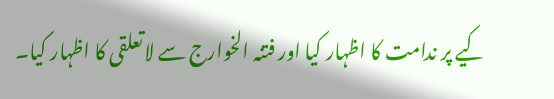کیے پر ندامت کا اظہار کیا اور فتنہ الخوارج سے لاتعلقی کا اظہار کیا۔